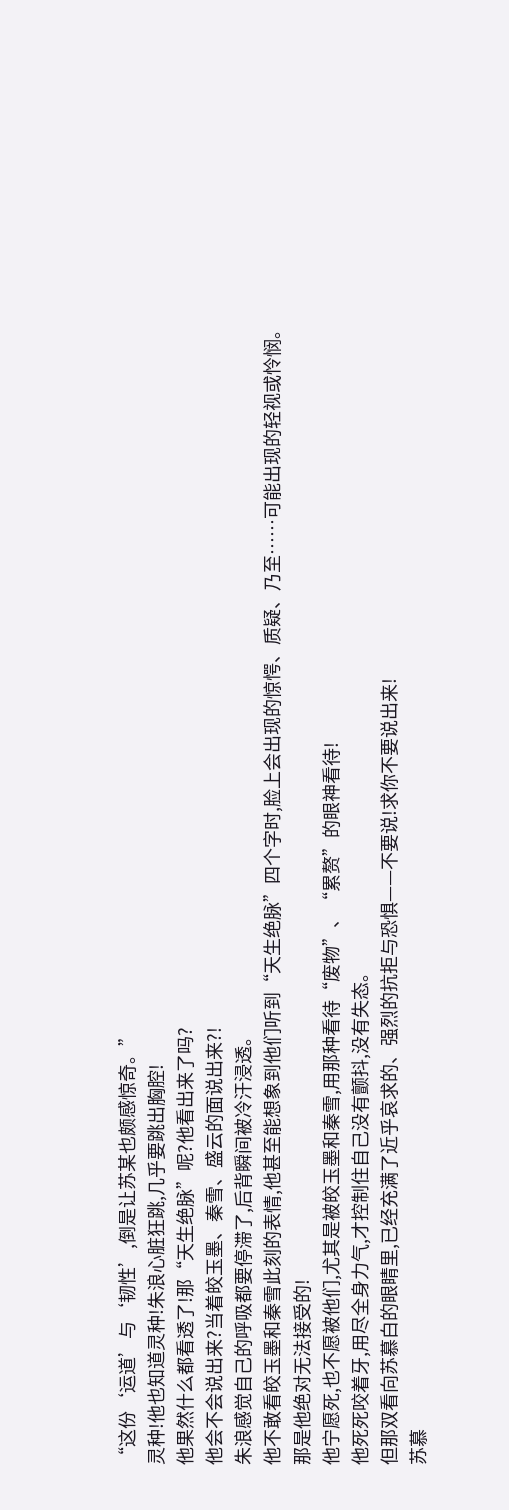“这份‘运道’与‘韧性’,倒是让苏某也颇感惊奇。”
灵种!他也知道灵种!朱浪心脏狂跳,几乎要跳出胸腔!
他果然什么都看透了!那“天生绝脉”呢?他看出来了吗?
他会不会说出来?当着皎玉墨、秦雪、盛云的面说出来?!
朱浪感觉自己的呼吸都要停滞了,后背瞬间被冷汗浸透。
他不敢看皎玉墨和秦雪此刻的表情,他甚至能想象到他们听到“天生绝脉”四个字时,脸上会出现的惊愕、质疑、乃至……可能出现的轻视或怜悯。
那是他绝对无法接受的!
他宁愿死,也不愿被他们,尤其是被皎玉墨和秦雪,用那种看待“废物”、“累赘”的眼神看待!
他死死咬着牙,用尽全身力气,才控制住自己没有颤抖,没有失态。
但那双看向苏慕白的眼睛里,已经充满了近乎哀求的、强烈的抗拒与恐惧——不要说!求你不要说出来!
苏慕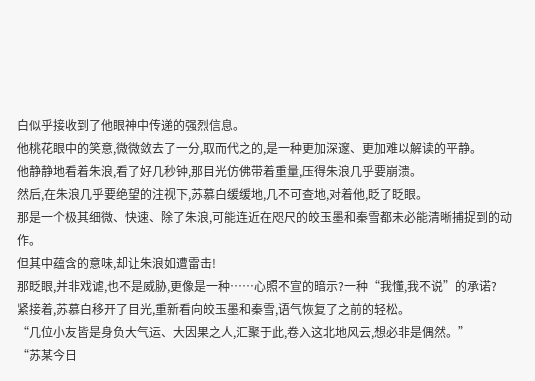白似乎接收到了他眼神中传递的强烈信息。
他桃花眼中的笑意,微微敛去了一分,取而代之的,是一种更加深邃、更加难以解读的平静。
他静静地看着朱浪,看了好几秒钟,那目光仿佛带着重量,压得朱浪几乎要崩溃。
然后,在朱浪几乎要绝望的注视下,苏慕白缓缓地,几不可查地,对着他,眨了眨眼。
那是一个极其细微、快速、除了朱浪,可能连近在咫尺的皎玉墨和秦雪都未必能清晰捕捉到的动作。
但其中蕴含的意味,却让朱浪如遭雷击!
那眨眼,并非戏谑,也不是威胁,更像是一种……心照不宣的暗示?一种“我懂,我不说”的承诺?
紧接着,苏慕白移开了目光,重新看向皎玉墨和秦雪,语气恢复了之前的轻松。
“几位小友皆是身负大气运、大因果之人,汇聚于此,卷入这北地风云,想必非是偶然。”
“苏某今日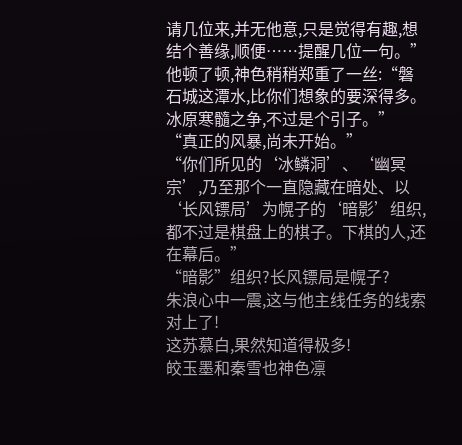请几位来,并无他意,只是觉得有趣,想结个善缘,顺便……提醒几位一句。”
他顿了顿,神色稍稍郑重了一丝:“磐石城这潭水,比你们想象的要深得多。冰原寒髓之争,不过是个引子。”
“真正的风暴,尚未开始。”
“你们所见的‘冰鳞洞’、‘幽冥宗’,乃至那个一直隐藏在暗处、以‘长风镖局’为幌子的‘暗影’组织,都不过是棋盘上的棋子。下棋的人,还在幕后。”
“暗影”组织?长风镖局是幌子?
朱浪心中一震,这与他主线任务的线索对上了!
这苏慕白,果然知道得极多!
皎玉墨和秦雪也神色凛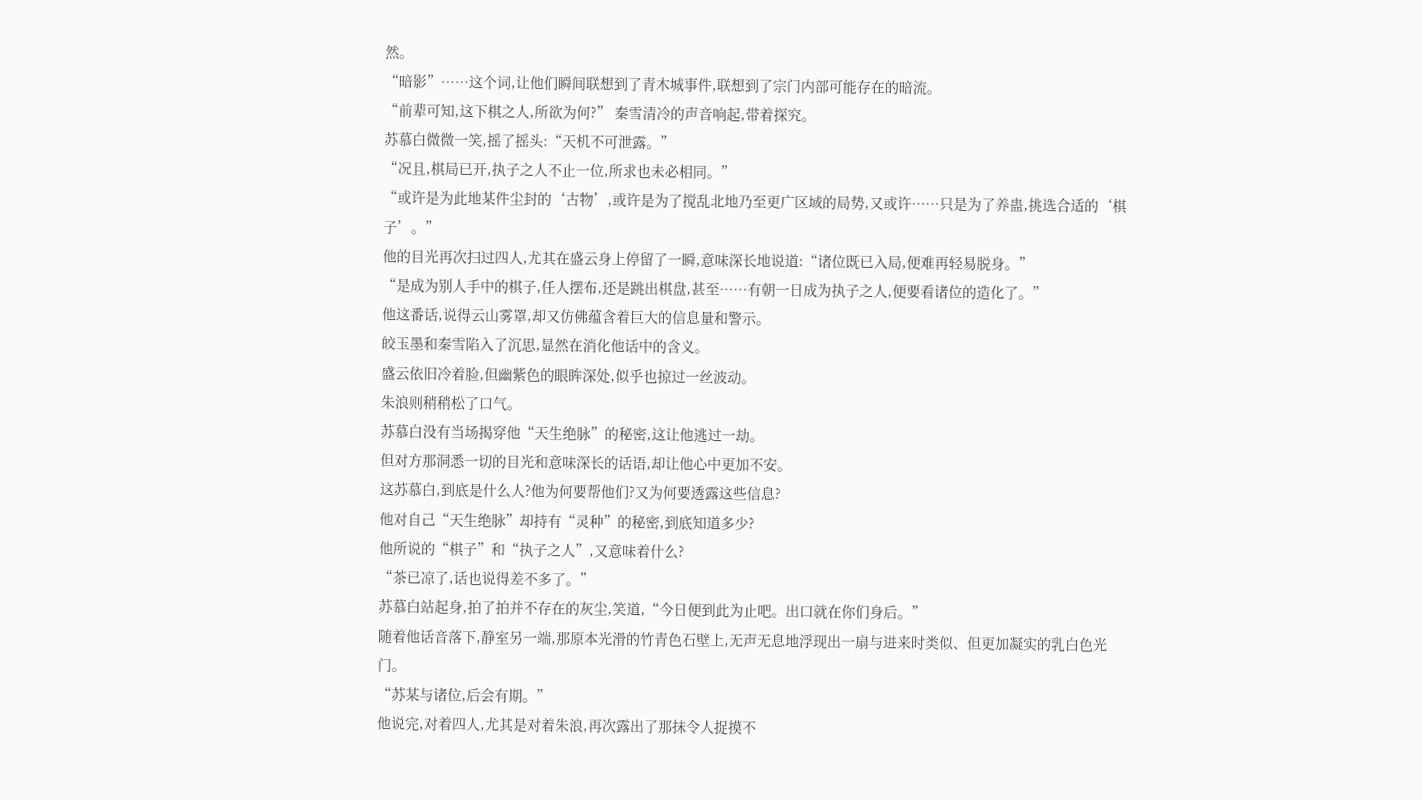然。
“暗影”……这个词,让他们瞬间联想到了青木城事件,联想到了宗门内部可能存在的暗流。
“前辈可知,这下棋之人,所欲为何?” 秦雪清冷的声音响起,带着探究。
苏慕白微微一笑,摇了摇头:“天机不可泄露。”
“况且,棋局已开,执子之人不止一位,所求也未必相同。”
“或许是为此地某件尘封的‘古物’,或许是为了搅乱北地乃至更广区域的局势,又或许……只是为了养蛊,挑选合适的‘棋子’。”
他的目光再次扫过四人,尤其在盛云身上停留了一瞬,意味深长地说道:“诸位既已入局,便难再轻易脱身。”
“是成为别人手中的棋子,任人摆布,还是跳出棋盘,甚至……有朝一日成为执子之人,便要看诸位的造化了。”
他这番话,说得云山雾罩,却又仿佛蕴含着巨大的信息量和警示。
皎玉墨和秦雪陷入了沉思,显然在消化他话中的含义。
盛云依旧冷着脸,但幽紫色的眼眸深处,似乎也掠过一丝波动。
朱浪则稍稍松了口气。
苏慕白没有当场揭穿他“天生绝脉”的秘密,这让他逃过一劫。
但对方那洞悉一切的目光和意味深长的话语,却让他心中更加不安。
这苏慕白,到底是什么人?他为何要帮他们?又为何要透露这些信息?
他对自己“天生绝脉”却持有“灵种”的秘密,到底知道多少?
他所说的“棋子”和“执子之人”,又意味着什么?
“茶已凉了,话也说得差不多了。”
苏慕白站起身,拍了拍并不存在的灰尘,笑道,“今日便到此为止吧。出口就在你们身后。”
随着他话音落下,静室另一端,那原本光滑的竹青色石壁上,无声无息地浮现出一扇与进来时类似、但更加凝实的乳白色光门。
“苏某与诸位,后会有期。”
他说完,对着四人,尤其是对着朱浪,再次露出了那抹令人捉摸不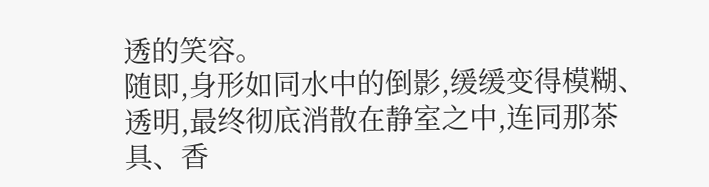透的笑容。
随即,身形如同水中的倒影,缓缓变得模糊、透明,最终彻底消散在静室之中,连同那茶具、香